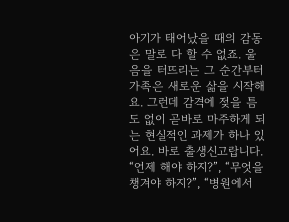아기가 태어났을 때의 감동은 말로 다 할 수 없죠. 울음을 터뜨리는 그 순간부터 가족은 새로운 삶을 시작해요. 그런데 감격에 젖을 틈도 없이 곧바로 마주하게 되는 현실적인 과제가 하나 있어요. 바로 출생신고랍니다.
“언제 해야 하지?”, “무엇을 챙겨야 하지?”, “병원에서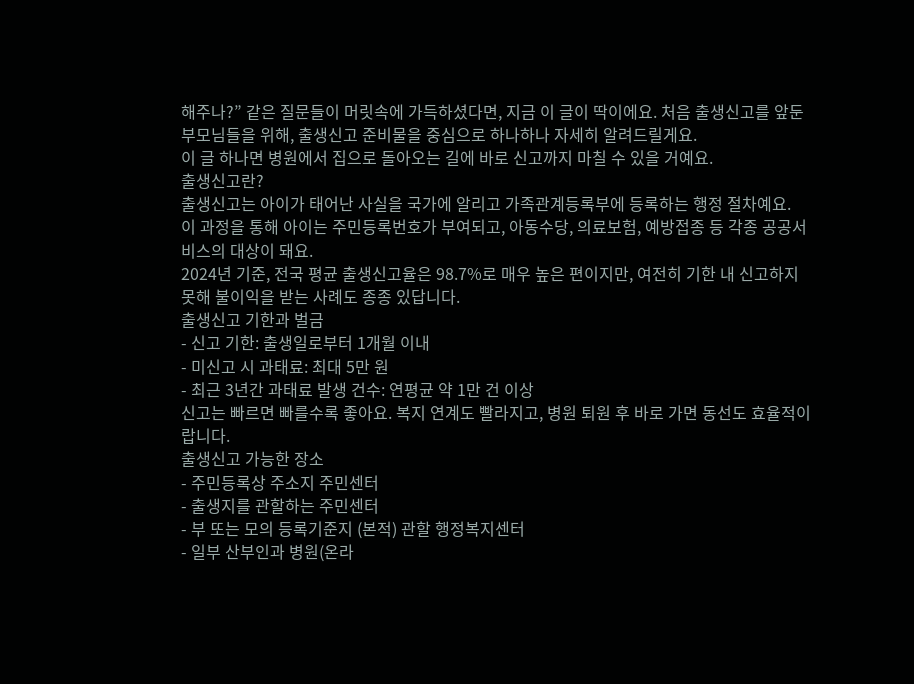해주나?” 같은 질문들이 머릿속에 가득하셨다면, 지금 이 글이 딱이에요. 처음 출생신고를 앞둔 부모님들을 위해, 출생신고 준비물을 중심으로 하나하나 자세히 알려드릴게요.
이 글 하나면 병원에서 집으로 돌아오는 길에 바로 신고까지 마칠 수 있을 거예요.
출생신고란?
출생신고는 아이가 태어난 사실을 국가에 알리고 가족관계등록부에 등록하는 행정 절차예요.
이 과정을 통해 아이는 주민등록번호가 부여되고, 아동수당, 의료보험, 예방접종 등 각종 공공서비스의 대상이 돼요.
2024년 기준, 전국 평균 출생신고율은 98.7%로 매우 높은 편이지만, 여전히 기한 내 신고하지 못해 불이익을 받는 사례도 종종 있답니다.
출생신고 기한과 벌금
- 신고 기한: 출생일로부터 1개월 이내
- 미신고 시 과태료: 최대 5만 원
- 최근 3년간 과태료 발생 건수: 연평균 약 1만 건 이상
신고는 빠르면 빠를수록 좋아요. 복지 연계도 빨라지고, 병원 퇴원 후 바로 가면 동선도 효율적이랍니다.
출생신고 가능한 장소
- 주민등록상 주소지 주민센터
- 출생지를 관할하는 주민센터
- 부 또는 모의 등록기준지 (본적) 관할 행정복지센터
- 일부 산부인과 병원(온라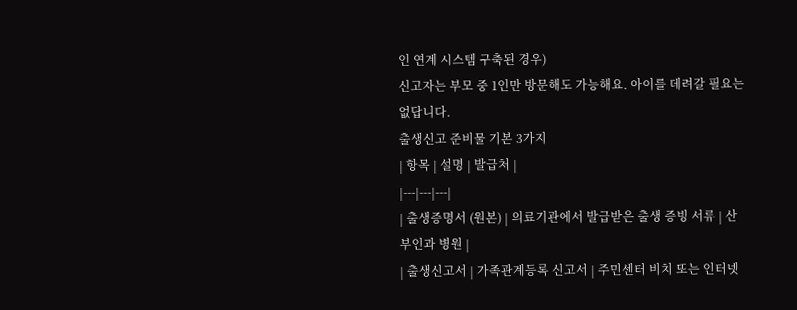인 연계 시스템 구축된 경우)
신고자는 부모 중 1인만 방문해도 가능해요. 아이를 데려갈 필요는 없답니다.
출생신고 준비물 기본 3가지
| 항목 | 설명 | 발급처 |
|---|---|---|
| 출생증명서 (원본) | 의료기관에서 발급받은 출생 증빙 서류 | 산부인과 병원 |
| 출생신고서 | 가족관계등록 신고서 | 주민센터 비치 또는 인터넷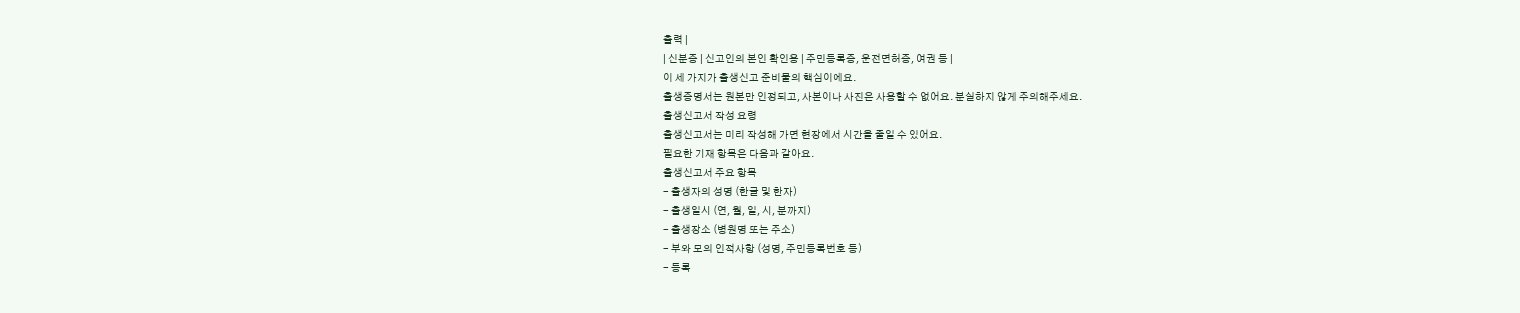출력 |
| 신분증 | 신고인의 본인 확인용 | 주민등록증, 운전면허증, 여권 등 |
이 세 가지가 출생신고 준비물의 핵심이에요.
출생증명서는 원본만 인정되고, 사본이나 사진은 사용할 수 없어요. 분실하지 않게 주의해주세요.
출생신고서 작성 요령
출생신고서는 미리 작성해 가면 현장에서 시간을 줄일 수 있어요.
필요한 기재 항목은 다음과 같아요.
출생신고서 주요 항목
- 출생자의 성명 (한글 및 한자)
- 출생일시 (연, 월, 일, 시, 분까지)
- 출생장소 (병원명 또는 주소)
- 부와 모의 인적사항 (성명, 주민등록번호 등)
- 등록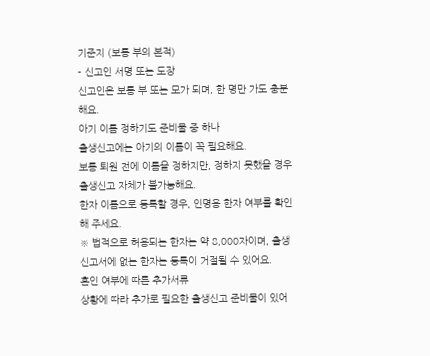기준지 (보통 부의 본적)
- 신고인 서명 또는 도장
신고인은 보통 부 또는 모가 되며, 한 명만 가도 충분해요.
아기 이름 정하기도 준비물 중 하나
출생신고에는 아기의 이름이 꼭 필요해요.
보통 퇴원 전에 이름을 정하지만, 정하지 못했을 경우 출생신고 자체가 불가능해요.
한자 이름으로 등록할 경우, 인명용 한자 여부를 확인해 주세요.
※ 법적으로 허용되는 한자는 약 8,000자이며, 출생신고서에 없는 한자는 등록이 거절될 수 있어요.
혼인 여부에 따른 추가서류
상황에 따라 추가로 필요한 출생신고 준비물이 있어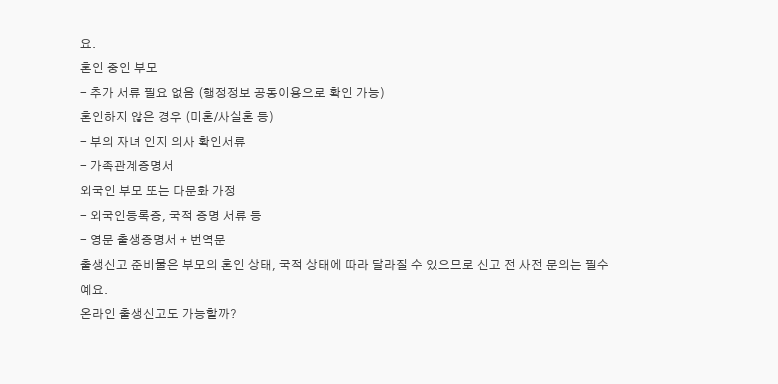요.
혼인 중인 부모
- 추가 서류 필요 없음 (행정정보 공동이용으로 확인 가능)
혼인하지 않은 경우 (미혼/사실혼 등)
- 부의 자녀 인지 의사 확인서류
- 가족관계증명서
외국인 부모 또는 다문화 가정
- 외국인등록증, 국적 증명 서류 등
- 영문 출생증명서 + 번역문
출생신고 준비물은 부모의 혼인 상태, 국적 상태에 따라 달라질 수 있으므로 신고 전 사전 문의는 필수예요.
온라인 출생신고도 가능할까?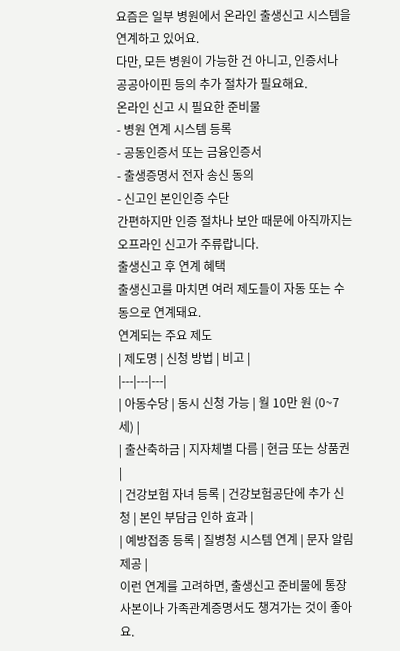요즘은 일부 병원에서 온라인 출생신고 시스템을 연계하고 있어요.
다만, 모든 병원이 가능한 건 아니고, 인증서나 공공아이핀 등의 추가 절차가 필요해요.
온라인 신고 시 필요한 준비물
- 병원 연계 시스템 등록
- 공동인증서 또는 금융인증서
- 출생증명서 전자 송신 동의
- 신고인 본인인증 수단
간편하지만 인증 절차나 보안 때문에 아직까지는 오프라인 신고가 주류랍니다.
출생신고 후 연계 혜택
출생신고를 마치면 여러 제도들이 자동 또는 수동으로 연계돼요.
연계되는 주요 제도
| 제도명 | 신청 방법 | 비고 |
|---|---|---|
| 아동수당 | 동시 신청 가능 | 월 10만 원 (0~7세) |
| 출산축하금 | 지자체별 다름 | 현금 또는 상품권 |
| 건강보험 자녀 등록 | 건강보험공단에 추가 신청 | 본인 부담금 인하 효과 |
| 예방접종 등록 | 질병청 시스템 연계 | 문자 알림 제공 |
이런 연계를 고려하면, 출생신고 준비물에 통장 사본이나 가족관계증명서도 챙겨가는 것이 좋아요.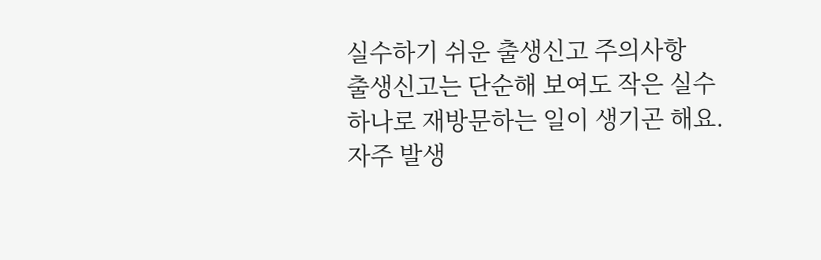실수하기 쉬운 출생신고 주의사항
출생신고는 단순해 보여도 작은 실수 하나로 재방문하는 일이 생기곤 해요.
자주 발생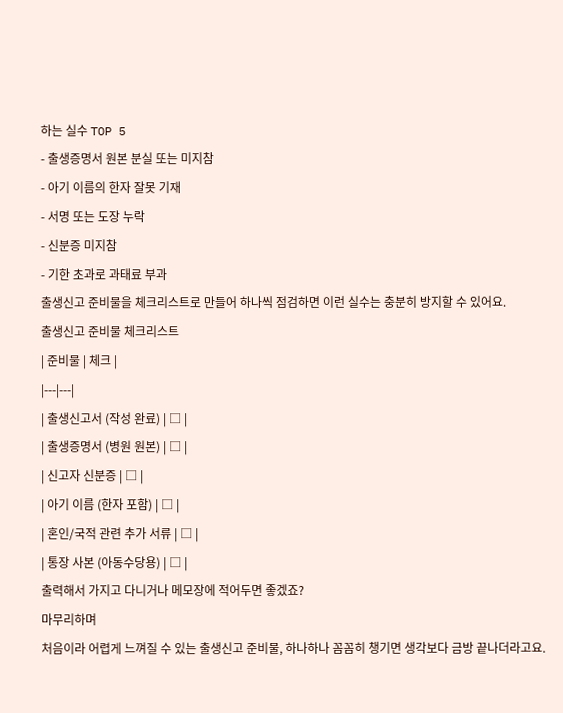하는 실수 TOP 5
- 출생증명서 원본 분실 또는 미지참
- 아기 이름의 한자 잘못 기재
- 서명 또는 도장 누락
- 신분증 미지참
- 기한 초과로 과태료 부과
출생신고 준비물을 체크리스트로 만들어 하나씩 점검하면 이런 실수는 충분히 방지할 수 있어요.
출생신고 준비물 체크리스트
| 준비물 | 체크 |
|---|---|
| 출생신고서 (작성 완료) | □ |
| 출생증명서 (병원 원본) | □ |
| 신고자 신분증 | □ |
| 아기 이름 (한자 포함) | □ |
| 혼인/국적 관련 추가 서류 | □ |
| 통장 사본 (아동수당용) | □ |
출력해서 가지고 다니거나 메모장에 적어두면 좋겠죠?
마무리하며
처음이라 어렵게 느껴질 수 있는 출생신고 준비물, 하나하나 꼼꼼히 챙기면 생각보다 금방 끝나더라고요.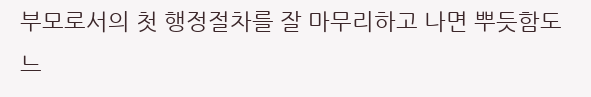부모로서의 첫 행정절차를 잘 마무리하고 나면 뿌듯함도 느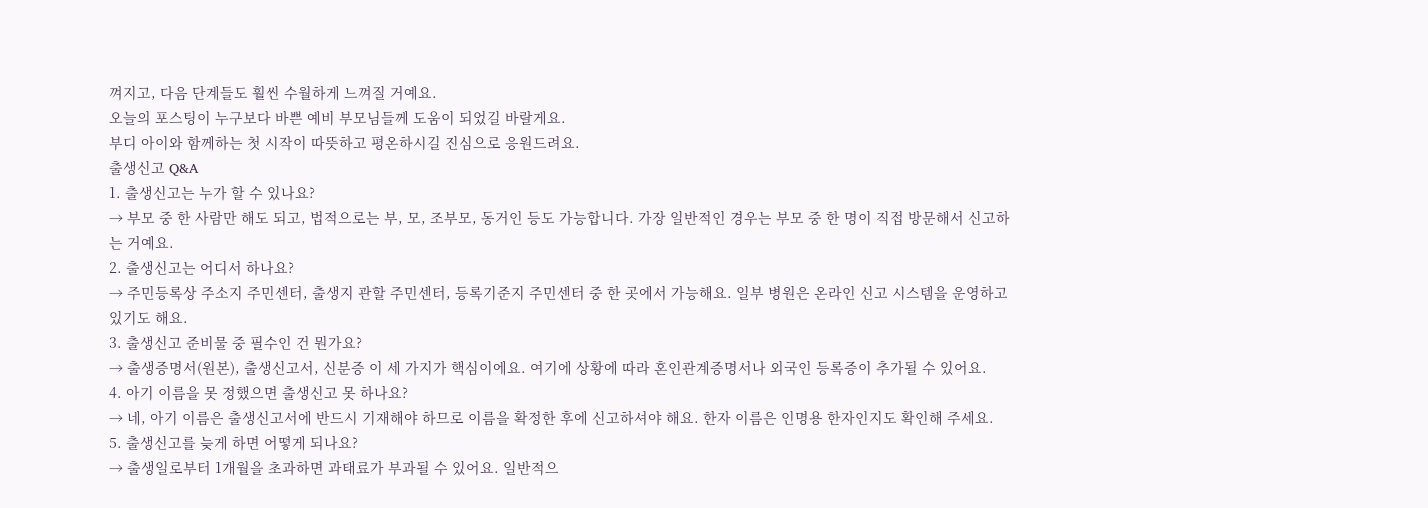껴지고, 다음 단계들도 훨씬 수월하게 느껴질 거예요.
오늘의 포스팅이 누구보다 바쁜 예비 부모님들께 도움이 되었길 바랄게요.
부디 아이와 함께하는 첫 시작이 따뜻하고 평온하시길 진심으로 응원드려요.
출생신고 Q&A
1. 출생신고는 누가 할 수 있나요?
→ 부모 중 한 사람만 해도 되고, 법적으로는 부, 모, 조부모, 동거인 등도 가능합니다. 가장 일반적인 경우는 부모 중 한 명이 직접 방문해서 신고하는 거예요.
2. 출생신고는 어디서 하나요?
→ 주민등록상 주소지 주민센터, 출생지 관할 주민센터, 등록기준지 주민센터 중 한 곳에서 가능해요. 일부 병원은 온라인 신고 시스템을 운영하고 있기도 해요.
3. 출생신고 준비물 중 필수인 건 뭔가요?
→ 출생증명서(원본), 출생신고서, 신분증 이 세 가지가 핵심이에요. 여기에 상황에 따라 혼인관계증명서나 외국인 등록증이 추가될 수 있어요.
4. 아기 이름을 못 정했으면 출생신고 못 하나요?
→ 네, 아기 이름은 출생신고서에 반드시 기재해야 하므로 이름을 확정한 후에 신고하셔야 해요. 한자 이름은 인명용 한자인지도 확인해 주세요.
5. 출생신고를 늦게 하면 어떻게 되나요?
→ 출생일로부터 1개월을 초과하면 과태료가 부과될 수 있어요. 일반적으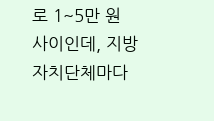로 1~5만 원 사이인데, 지방자치단체마다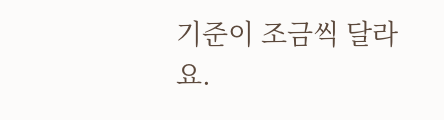기준이 조금씩 달라요.